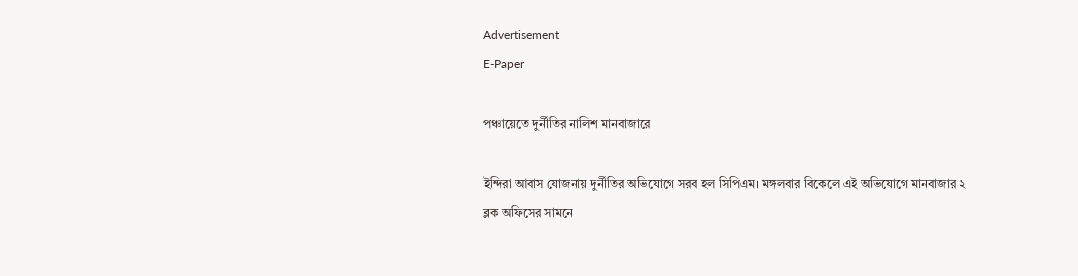Advertisement
E-Paper

পঞ্চায়েতে দুর্নীতির নালিশ মানবাজারে

ইন্দিরা আবাস যোজনায় দুর্নীতির অভিযোগে সরব হল সিপিএম। মঙ্গলবার বিকেলে এই অভিযোগে মানবাজার ২ ব্লক অফিসের সামনে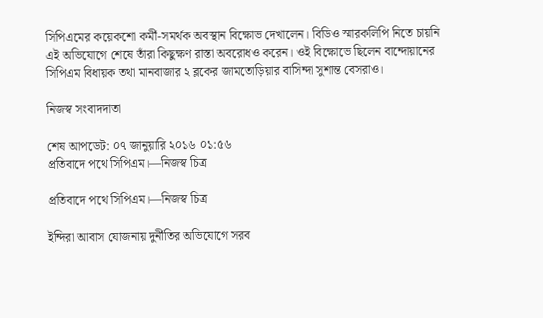সিপিএমের কয়েকশো কর্মী-সমর্থক অবস্থান বিক্ষোভ দেখালেন। বিডিও স্মারকলিপি নিতে চায়নি এই অভিযোগে শেষে তাঁরা কিছুক্ষণ রাস্তা অবরোধও করেন। ওই বিক্ষোভে ছিলেন বান্দোয়ানের সিপিএম বিধায়ক তথা মানবাজার ২ ব্লকের জামতোড়িয়ার বাসিন্দা সুশান্ত বেসরাও।

নিজস্ব সংবাদদাতা

শেষ আপডেট: ০৭ জানুয়ারি ২০১৬ ০১:৫৬
প্রতিবাদে পথে সিপিএম।—নিজস্ব চিত্র

প্রতিবাদে পথে সিপিএম।—নিজস্ব চিত্র

ইন্দিরা আবাস যোজনায় দুর্নীতির অভিযোগে সরব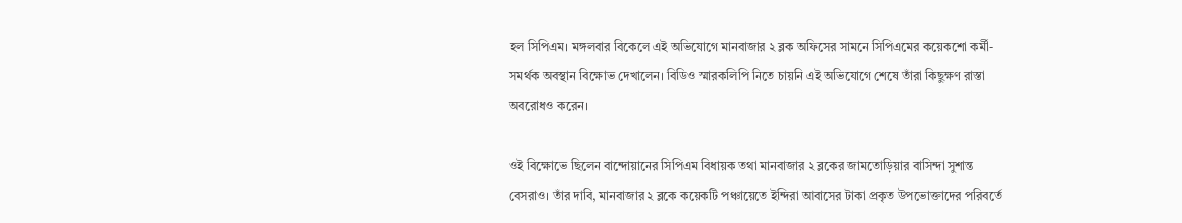হল সিপিএম। মঙ্গলবার বিকেলে এই অভিযোগে মানবাজার ২ ব্লক অফিসের সামনে সিপিএমের কয়েকশো কর্মী-সমর্থক অবস্থান বিক্ষোভ দেখালেন। বিডিও স্মারকলিপি নিতে চায়নি এই অভিযোগে শেষে তাঁরা কিছুক্ষণ রাস্তা অবরোধও করেন।

ওই বিক্ষোভে ছিলেন বান্দোয়ানের সিপিএম বিধায়ক তথা মানবাজার ২ ব্লকের জামতোড়িয়ার বাসিন্দা সুশান্ত বেসরাও। তাঁর দাবি, মানবাজার ২ ব্লকে কয়েকটি পঞ্চায়েতে ইন্দিরা আবাসের টাকা প্রকৃত উপভোক্তাদের পরিবর্তে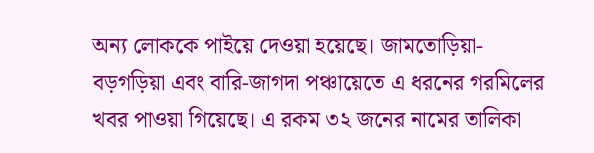অন্য লোককে পাইয়ে দেওয়া হয়েছে। জামতোড়িয়া-বড়গড়িয়া এবং বারি-জাগদা পঞ্চায়েতে এ ধরনের গরমিলের খবর পাওয়া গিয়েছে। এ রকম ৩২ জনের নামের তালিকা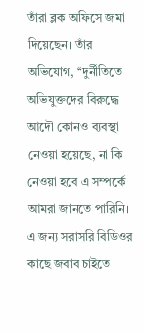তাঁরা ব্লক অফিসে জমা দিয়েছেন। তাঁর অভিযোগ, ‘‘দুর্নীতিতে অভিযুক্তদের বিরুদ্ধে আদৌ কোনও ব্যবস্থা নেওয়া হয়েছে, না কি নেওয়া হবে এ সম্পর্কে আমরা জানতে পারিনি। এ জন্য সরাসরি বিডিওর কাছে জবাব চাইতে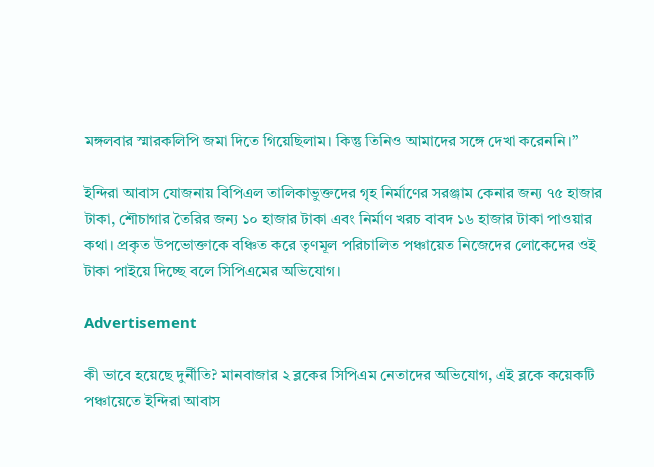মঙ্গলবার স্মারকলিপি জমা দিতে গিয়েছিলাম। কিন্তু তিনিও আমাদের সঙ্গে দেখা করেননি।’’

ইন্দিরা আবাস যোজনায় বিপিএল তালিকাভুক্তদের গৃহ নির্মাণের সরঞ্জাম কেনার জন্য ৭৫ হাজার টাকা, শৌচাগার তৈরির জন্য ১০ হাজার টাকা এবং নির্মাণ খরচ বাবদ ১৬ হাজার টাকা পাওয়ার কথা। প্রকৃত উপভোক্তাকে বঞ্চিত করে তৃণমূল পরিচালিত পঞ্চায়েত নিজেদের লোকেদের ওই টাকা পাইয়ে দিচ্ছে বলে সিপিএমের অভিযোগ।

Advertisement

কী ভাবে হয়েছে দুর্নীতি? মানবাজার ২ ব্লকের সিপিএম নেতাদের অভিযোগ, এই ব্লকে কয়েকটি পঞ্চায়েতে ইন্দিরা আবাস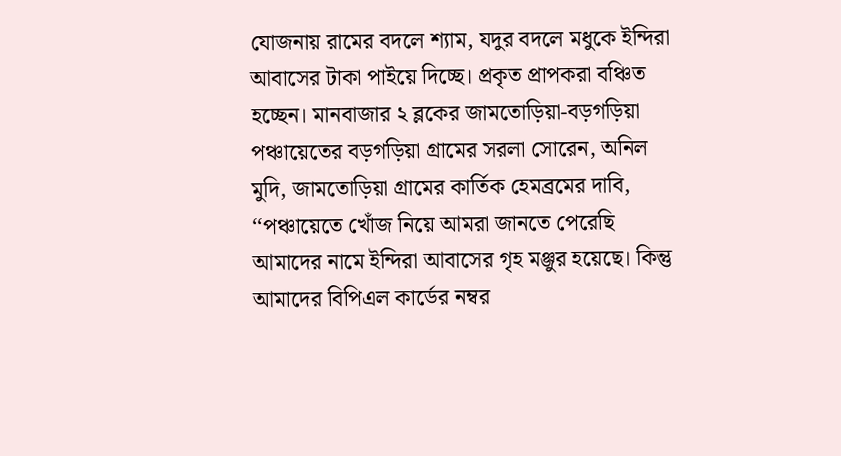যোজনায় রামের বদলে শ্যাম, যদুর বদলে মধুকে ইন্দিরা আবাসের টাকা পাইয়ে দিচ্ছে। প্রকৃত প্রাপকরা বঞ্চিত হচ্ছেন। মানবাজার ২ ব্লকের জামতোড়িয়া-বড়গড়িয়া পঞ্চায়েতের বড়গড়িয়া গ্রামের সরলা সোরেন, অনিল মুদি, জামতোড়িয়া গ্রামের কার্তিক হেমব্রমের দাবি, ‘‘পঞ্চায়েতে খোঁজ নিয়ে আমরা জানতে পেরেছি আমাদের নামে ইন্দিরা আবাসের গৃহ মঞ্জুর হয়েছে। কিন্তু আমাদের বিপিএল কার্ডের নম্বর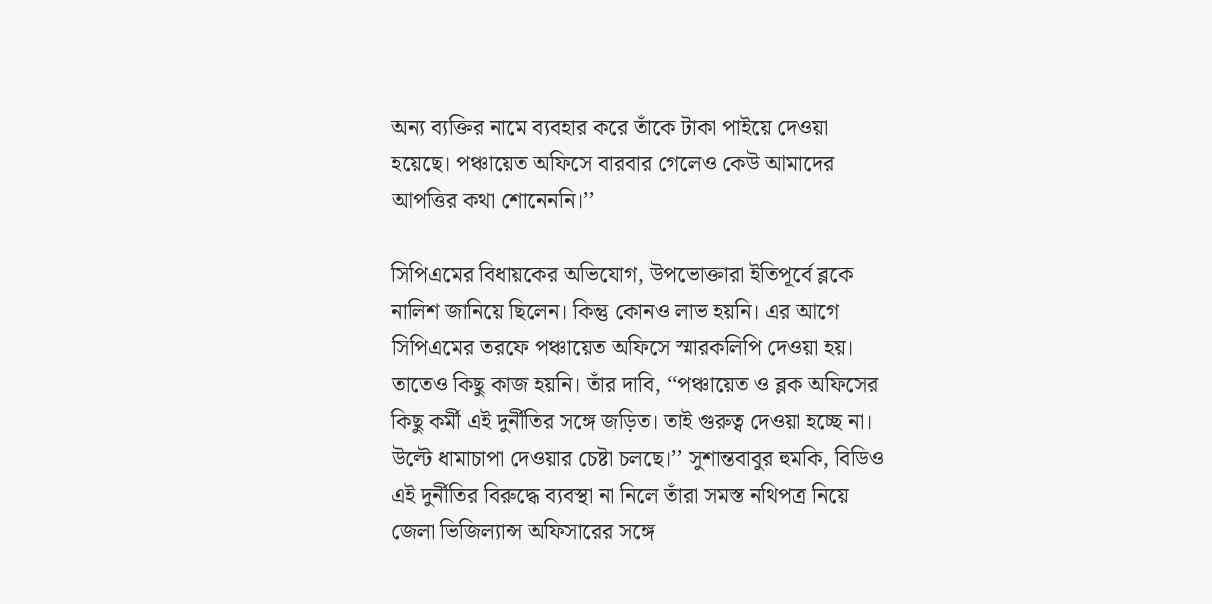অন্য ব্যক্তির নামে ব্যবহার করে তাঁকে টাকা পাইয়ে দেওয়া হয়েছে। পঞ্চায়েত অফিসে বারবার গেলেও কেউ আমাদের আপত্তির কথা শোনেননি।’’

সিপিএমের বিধায়কের অভিযোগ, উপভোক্তারা ইতিপূর্বে ব্লকে নালিশ জানিয়ে ছিলেন। কিন্তু কোনও লাভ হয়নি। এর আগে সিপিএমের তরফে পঞ্চায়েত অফিসে স্মারকলিপি দেওয়া হয়। তাতেও কিছু কাজ হয়নি। তাঁর দাবি, ‘‘পঞ্চায়েত ও ব্লক অফিসের কিছু কর্মী এই দুর্নীতির সঙ্গে জড়িত। তাই গুরুত্ব দেওয়া হচ্ছে না। উল্টে ধামাচাপা দেওয়ার চেষ্টা চলছে।’’ সুশান্তবাবুর হুমকি, বিডিও এই দুর্নীতির বিরুদ্ধে ব্যবস্থা না নিলে তাঁরা সমস্ত নথিপত্র নিয়ে জেলা ভিজিল্যান্স অফিসারের সঙ্গে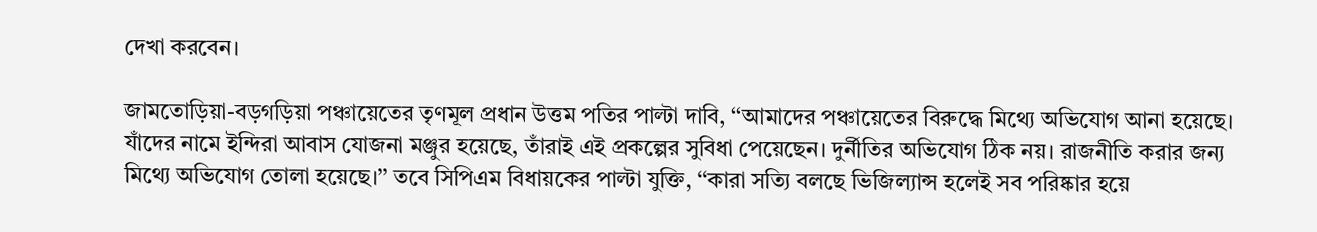দেখা করবেন।

জামতোড়িয়া-বড়গড়িয়া পঞ্চায়েতের তৃণমূল প্রধান উত্তম পতির পাল্টা দাবি, ‘‘আমাদের পঞ্চায়েতের বিরুদ্ধে মিথ্যে অভিযোগ আনা হয়েছে। যাঁদের নামে ইন্দিরা আবাস যোজনা মঞ্জুর হয়েছে, তাঁরাই এই প্রকল্পের সুবিধা পেয়েছেন। দুর্নীতির অভিযোগ ঠিক নয়। রাজনীতি করার জন্য মিথ্যে অভিযোগ তোলা হয়েছে।’’ তবে সিপিএম বিধায়কের পাল্টা যুক্তি, ‘‘কারা সত্যি বলছে ভিজিল্যান্স হলেই সব পরিষ্কার হয়ে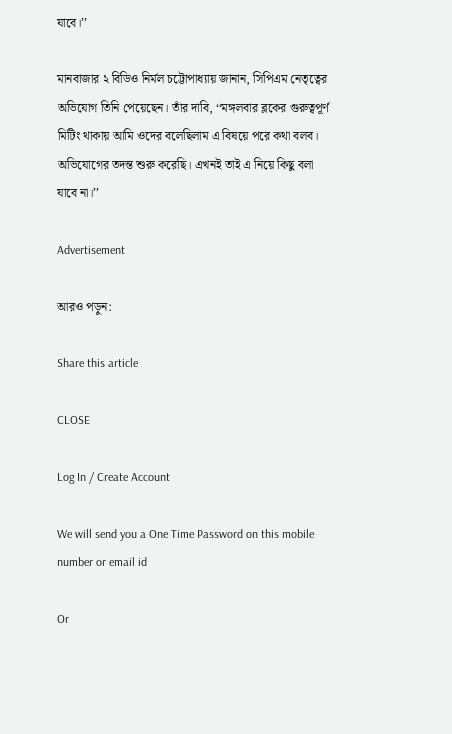যাবে।’’

মানবাজার ২ বিডিও নির্মল চট্টোপাধ্যায় জানান, সিপিএম নেতৃত্বের অভিযোগ তিনি পেয়েছেন। তাঁর দাবি, ‘‘মঙ্গলবার ব্লকের গুরুত্বপূর্ণ মিটিং থাকায় আমি ওদের বলেছিলাম এ বিষয়ে পরে কথা বলব। অভিযোগের তদন্ত শুরু করেছি। এখনই তাই এ নিয়ে কিছু বলা যাবে না।’’

Advertisement

আরও পড়ুন:

Share this article

CLOSE

Log In / Create Account

We will send you a One Time Password on this mobile number or email id

Or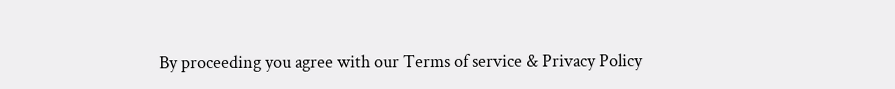By proceeding you agree with our Terms of service & Privacy Policy